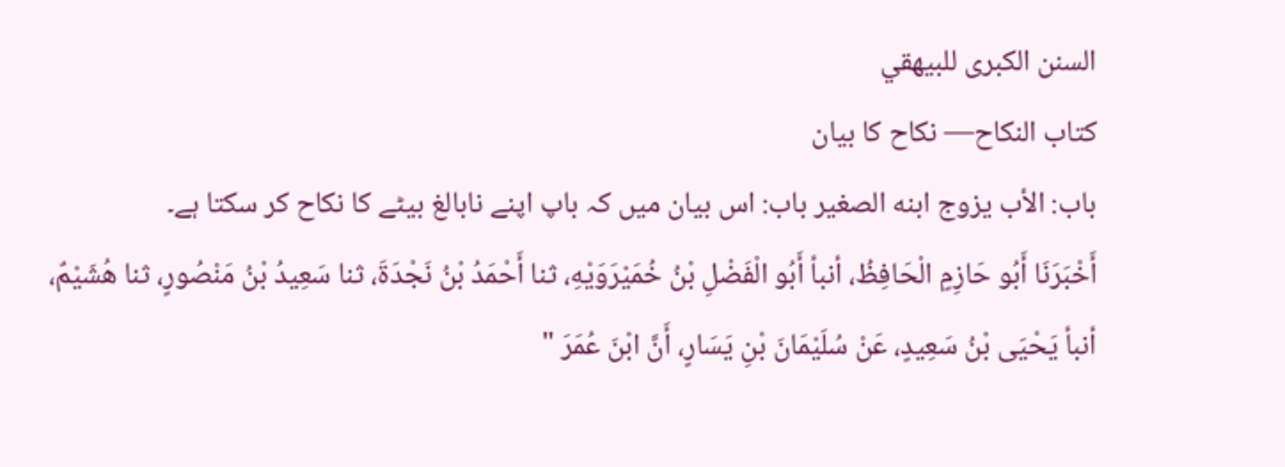السنن الكبرى للبيهقي
كتاب النكاح— نکاح کا بیان
باب: الأب يزوج ابنه الصغير باب: اس بیان میں کہ باپ اپنے نابالغ بیٹے کا نکاح کر سکتا ہے۔
أَخْبَرَنَا أَبُو حَازِمٍ الْحَافِظُ، أنبأ أَبُو الْفَضْلِ بْنُ خُمَيْرَوَيْهِ، ثنا أَحْمَدُ بْنُ نَجْدَةَ، ثنا سَعِيدُ بْنُ مَنْصُورٍ، ثنا هُشَيْمٌ، أنبأ يَحْيَى بْنُ سَعِيدٍ، عَنْ سُلَيْمَانَ بْنِ يَسَارٍ، أَنَّ ابْنَ عُمَرَ "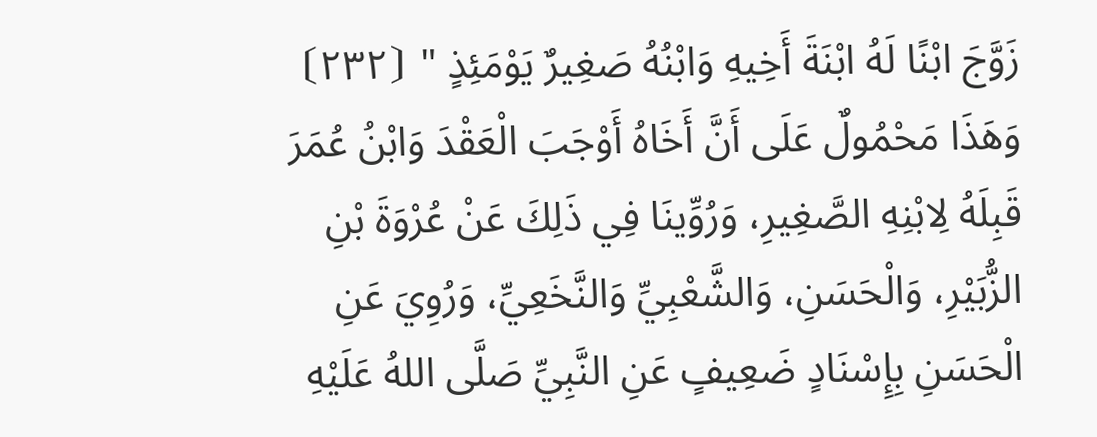زَوَّجَ ابْنًا لَهُ ابْنَةَ أَخِيهِ وَابْنُهُ صَغِيرٌ يَوْمَئِذٍ " ⦗٢٣٢⦘ وَهَذَا مَحْمُولٌ عَلَى أَنَّ أَخَاهُ أَوْجَبَ الْعَقْدَ وَابْنُ عُمَرَ قَبِلَهُ لِابْنِهِ الصَّغِيرِ، وَرُوِّينَا فِي ذَلِكَ عَنْ عُرْوَةَ بْنِ الزُّبَيْرِ، وَالْحَسَنِ، وَالشَّعْبِيِّ وَالنَّخَعِيِّ، وَرُوِيَ عَنِ الْحَسَنِ بِإِسْنَادٍ ضَعِيفٍ عَنِ النَّبِيِّ صَلَّى اللهُ عَلَيْهِ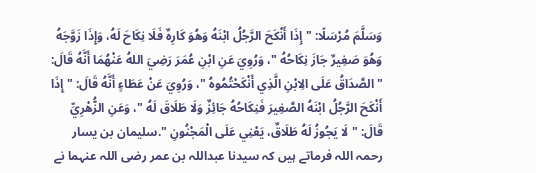وَسَلَّمَ مُرْسَلًا: " إِذَا أَنْكَحَ الرَّجُلُ ابْنَهُ وَهُوَ كَارِهٌ فَلَا نِكَاحَ لَهُ، وَإِذَا زَوَّجَهُ وَهُوَ صَغِيرٌ جَازَ نِكَاحُهُ "، وَرُوِيَ عَنِ ابْنِ عُمَرَ رَضِيَ اللهُ عَنْهُمَا أَنَّهُ قَالَ: " الصَّدَاقُ عَلَى الِابْنِ الَّذِي أَنْكَحْتُمُوهُ "، وَرُوِيَ عَنْ عَطَاءٍ أَنَّهُ قَالَ: " إِذَا أَنْكَحَ الرَّجُلُ ابْنَهُ الصَّغِيرَ فَنِكَاحُهُ جَائِزٌ وَلَا طَلَاقَ لَهُ "، وَعَنِ الزُّهْرِيِّ قَالَ: " لَا يَجُوزُ لَهُ طَلَاقٌ، يَعْنِي عَلَى الْمَجْنُونِ ".سلیمان بن یسار رحمہ اللہ فرماتے ہیں کہ سیدنا عبداللہ بن عمر رضی اللہ عنہما نے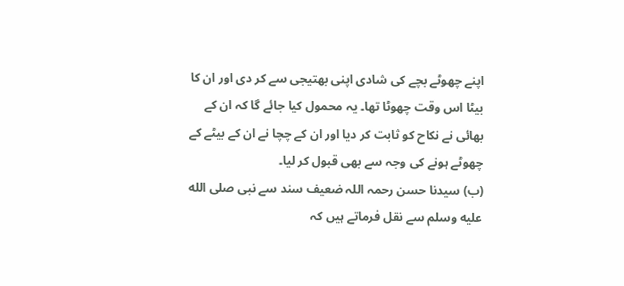اپنے چھوٹے بچے کی شادی اپنی بھتیجی سے کر دی اور ان کا بیٹا اس وقت چھوٹا تھا۔ یہ محمول کیا جائے گا کہ ان کے بھائی نے نکاح کو ثابت کر دیا اور ان کے چچا نے ان کے بیٹے کے چھوٹے ہونے کی وجہ سے بھی قبول کر لیا۔
(ب) سیدنا حسن رحمہ اللہ ضعیف سند سے نبی صلى الله عليه وسلم سے نقل فرماتے ہیں کہ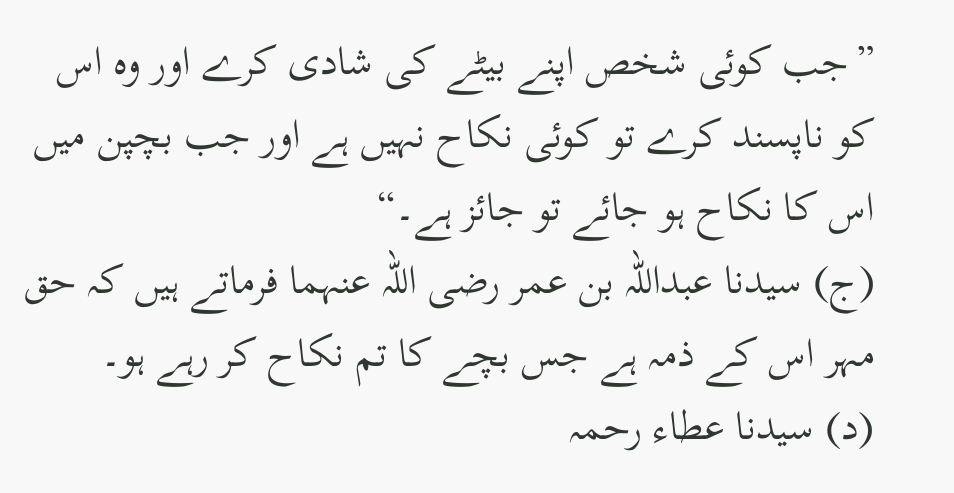”جب کوئی شخص اپنے بیٹے کی شادی کرے اور وہ اس کو ناپسند کرے تو کوئی نکاح نہیں ہے اور جب بچپن میں اس کا نکاح ہو جائے تو جائز ہے۔“
(ج) سیدنا عبداللہ بن عمر رضی اللہ عنہما فرماتے ہیں کہ حق مہر اس کے ذمہ ہے جس بچے کا تم نکاح کر رہے ہو۔
(د) سیدنا عطاء رحمہ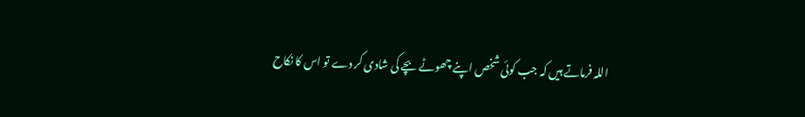اللہ فرماتے ہیں کہ جب کوئی شخص اپنے چھوٹے بچے کی شادی کر دے تو اس کا نکاح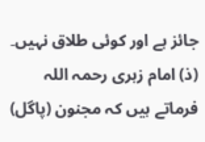جائز ہے اور کوئی طلاق نہیں۔
(ذ) امام زہری رحمہ اللہ فرماتے ہیں کہ مجنون (پاگل)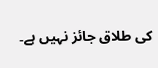کی طلاق جائز نہیں ہے۔